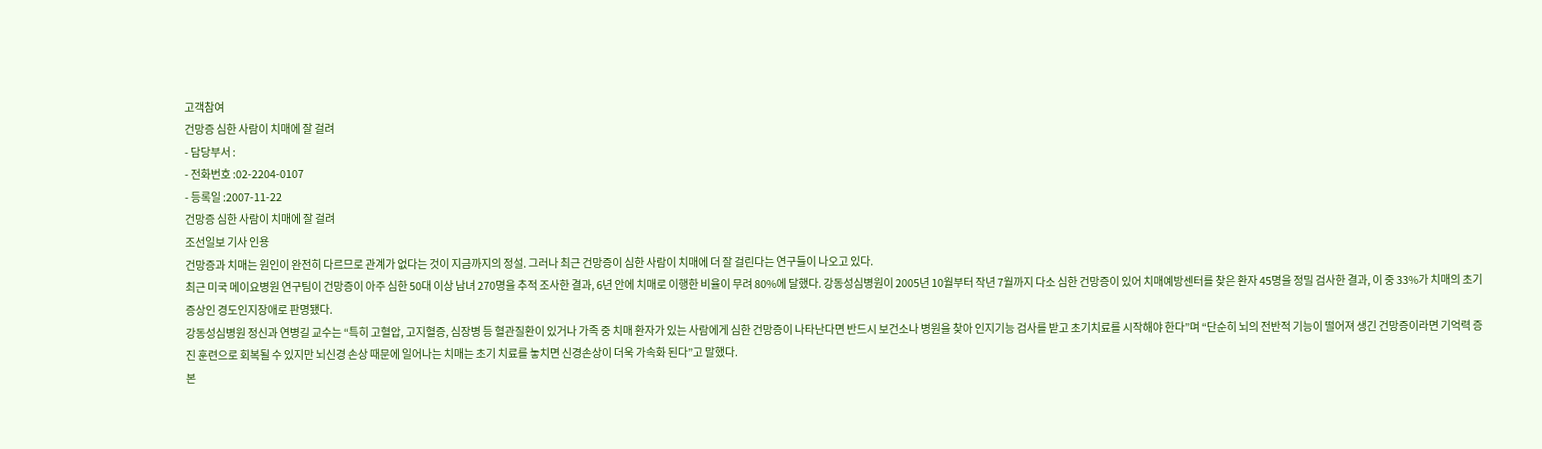고객참여
건망증 심한 사람이 치매에 잘 걸려
- 담당부서 :
- 전화번호 :02-2204-0107
- 등록일 :2007-11-22
건망증 심한 사람이 치매에 잘 걸려
조선일보 기사 인용
건망증과 치매는 원인이 완전히 다르므로 관계가 없다는 것이 지금까지의 정설. 그러나 최근 건망증이 심한 사람이 치매에 더 잘 걸린다는 연구들이 나오고 있다.
최근 미국 메이요병원 연구팀이 건망증이 아주 심한 50대 이상 남녀 270명을 추적 조사한 결과, 6년 안에 치매로 이행한 비율이 무려 80%에 달했다. 강동성심병원이 2005년 10월부터 작년 7월까지 다소 심한 건망증이 있어 치매예방센터를 찾은 환자 45명을 정밀 검사한 결과, 이 중 33%가 치매의 초기증상인 경도인지장애로 판명됐다.
강동성심병원 정신과 연병길 교수는 “특히 고혈압, 고지혈증, 심장병 등 혈관질환이 있거나 가족 중 치매 환자가 있는 사람에게 심한 건망증이 나타난다면 반드시 보건소나 병원을 찾아 인지기능 검사를 받고 초기치료를 시작해야 한다”며 “단순히 뇌의 전반적 기능이 떨어져 생긴 건망증이라면 기억력 증진 훈련으로 회복될 수 있지만 뇌신경 손상 때문에 일어나는 치매는 초기 치료를 놓치면 신경손상이 더욱 가속화 된다”고 말했다.
본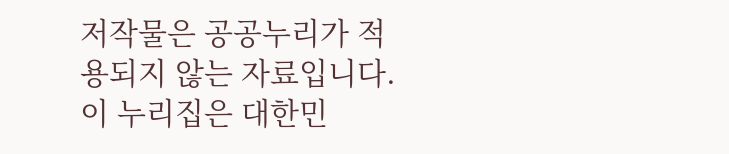저작물은 공공누리가 적용되지 않는 자료입니다.
이 누리집은 대한민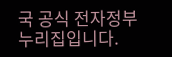국 공식 전자정부 누리집입니다.